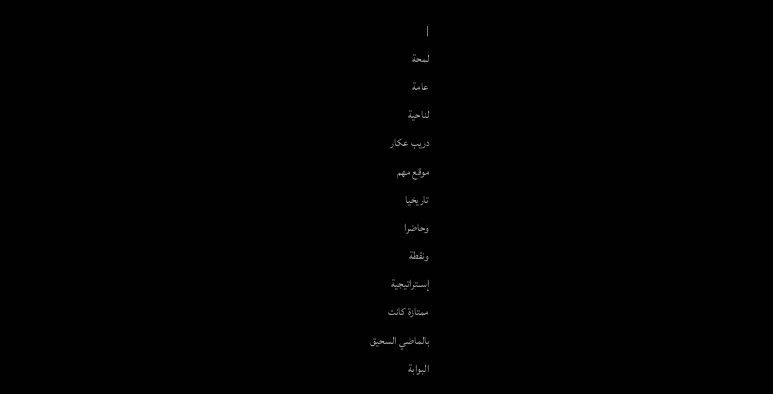|
لمحة
عامة
لناحية
دريب عكار
موقع مهم
تاريخيا
وحاضرا
ونقطة
إســتراتيجية
ممتازة كانت
بالماضي السحيق
البوابة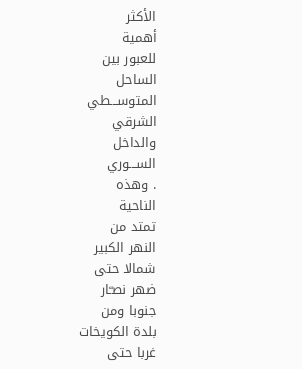الأكثر
أهمية
للعبور بين
الساحل
المتوســـطي
الشرقي
والداخل
الســـوري
. وهذه
الناحية
تمتد من
النهر الكبير
شمالا حتى
ضهر نصـّار
جنوبا ومن
بلدة الكويخات
غربا حتى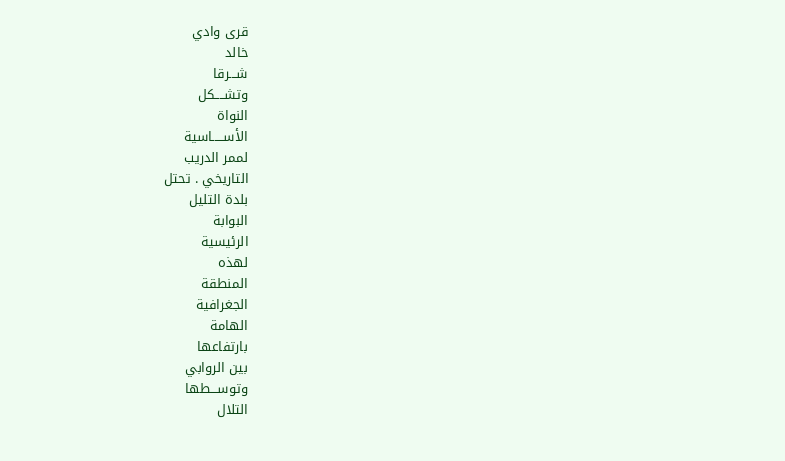قرى وادي
خالد
شـــرقا
وتشــــكل
النواة
الأســـــاسية
لممر الدريب
التاريخي . تحتل
بلدة التليل
البوابة
الرئيسية
لهذه
المنطقة
الجغرافية
الهامة
بارتفاعها
بين الروابي
وتوســـطها
التلال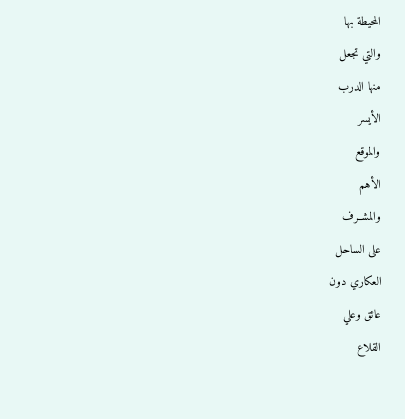المحيطة بها
والتي تجعل
منها الدرب
الأيسر
والموقع
الأهم
والمشــرف
على الساحل
العكاري دون
عائق وعلي
القلاع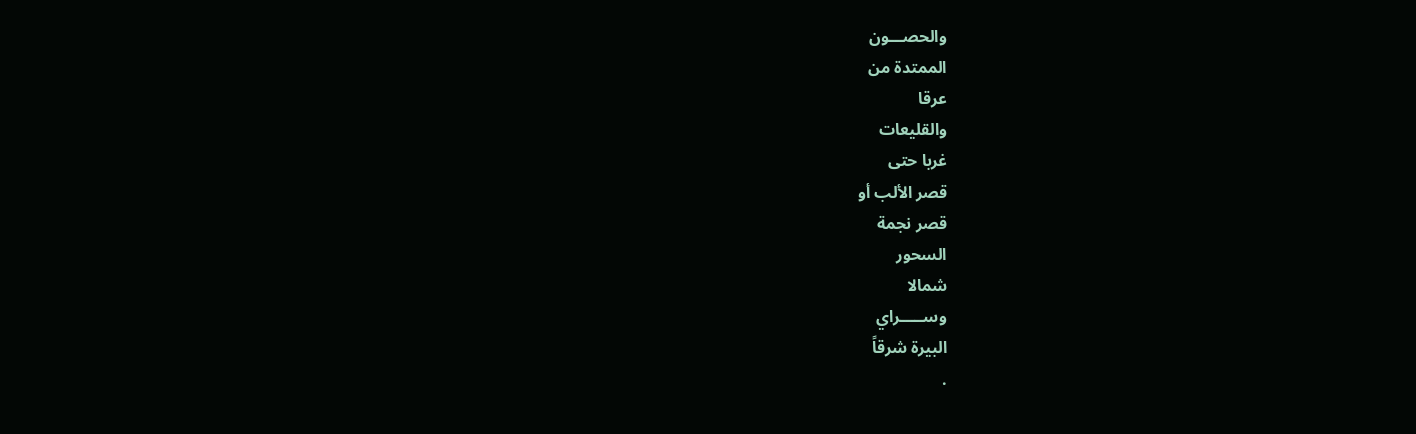والحصـــون
الممتدة من
عرقا
والقليعات
غربا حتى
قصر الألب أو
قصر نجمة
السحور
شمالا
وســـــراي
البيرة شرقاً
.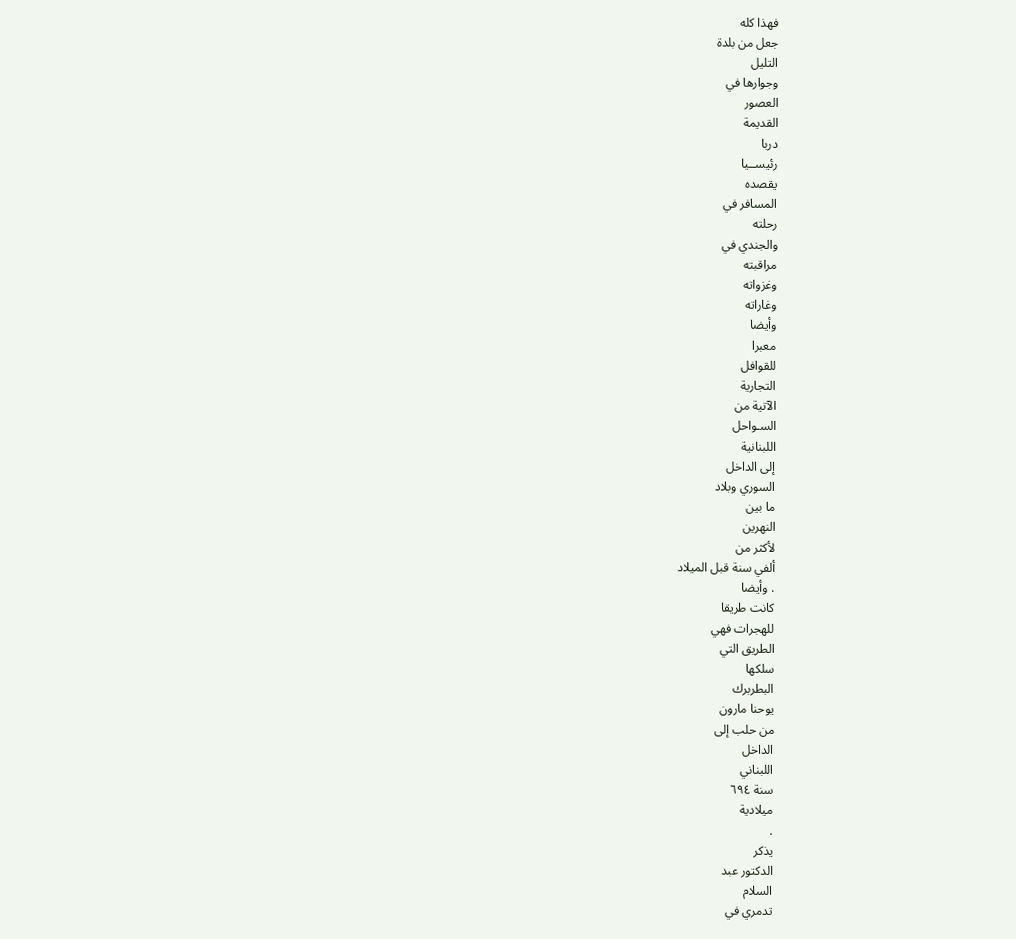فهذا كله
جعل من بلدة
التليل
وجوارها في
العصور
القديمة
دربا
رئيســيا
يقصده
المسافر في
رحلته
والجندي في
مراقبته
وغزواته
وغاراته
وأيضا
معبرا
للقوافل
التجارية
الآتية من
السـواحل
اللبنانية
إلى الداخل
السوري وبلاد
ما بين
النهرين
لأكثر من
ألفي سنة قبل الميلاد
. وأيضا
كانت طريقا
للهجرات فهي
الطريق التي
سلكها
البطربرك
يوحنا مارون
من حلب إلى
الداخل
اللبناني
سنة ٦٩٤
ميلادية
.
يذكر
الدكتور عبد
السلام
تدمري في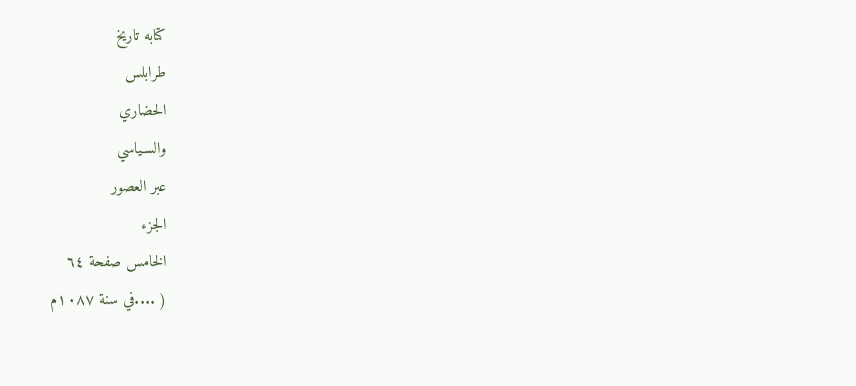كتابه تاريخ
طرابلس
الحضاري
والسـياسي
عبر العصور
الجزء
الخامس صفحة ٦٤
( ....في سنة ١٠٨٧م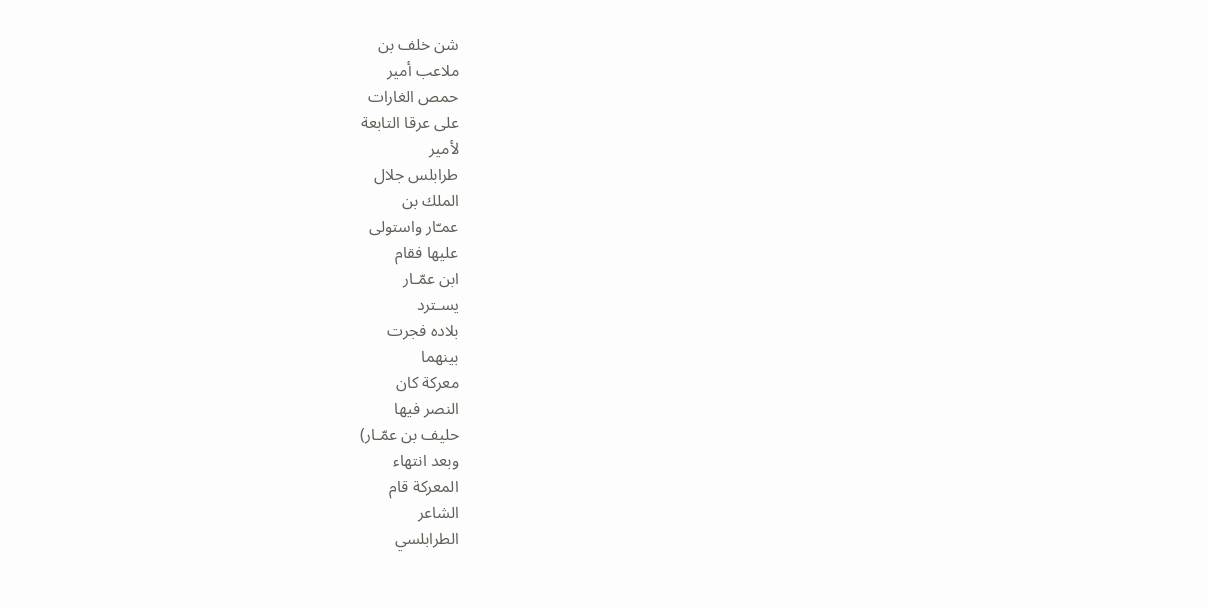شن خلف بن
ملاعب أمير
حمص الغارات
على عرقا التابعة
لأمير
طرابلس جلال
الملك بن
عمـّار واستولى
عليها فقام
ابن عمّـار
يسـترد
بلاده فجرت
بينهما
معركة كان
النصر فيها
حليف بن عمّـار)
وبعد انتهاء
المعركة قام
الشاعر
الطرابلسي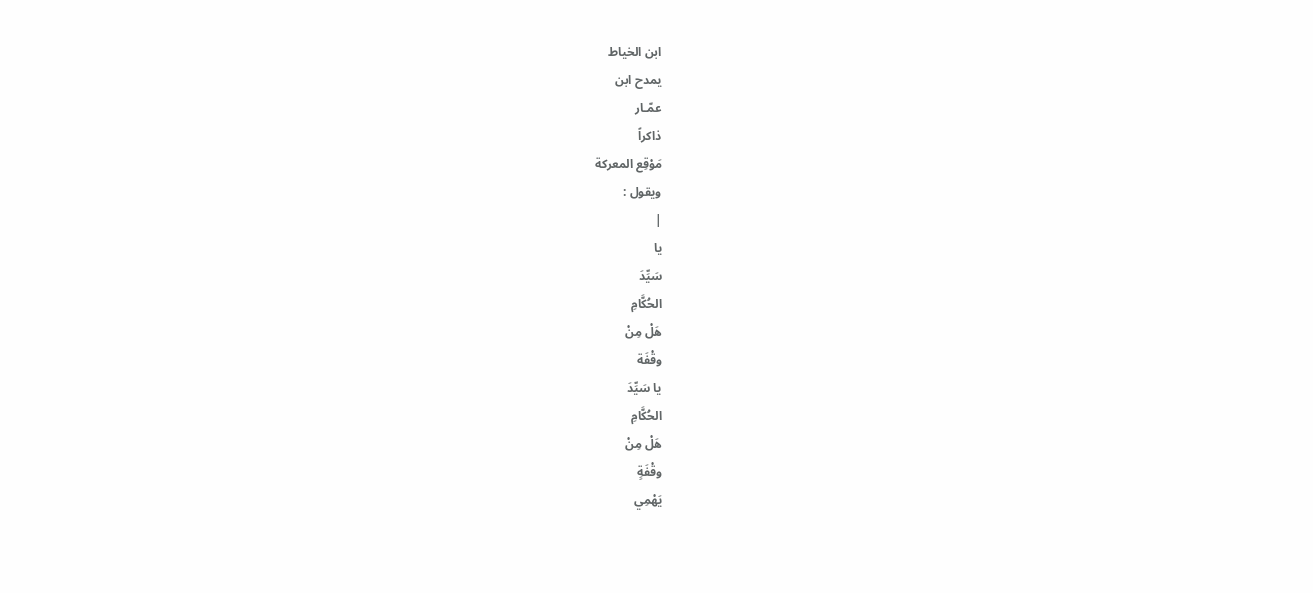ابن الخياط
يمدح ابن
عمّـار
ذاكراً
مَوْقِع المعركة
ويقول :
|
يا
سَيِّدَ
الحُكَّامِ
هَلْ مِنْ
وقْفَة
يا سَيِّدَ
الحُكَّامِ
هَلْ مِنْ
وقْفَةٍ
يَهْمِي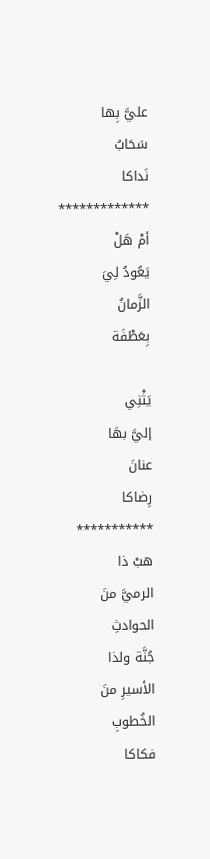عليَّ بِها
سَحَابُ
نَداكا
*************
أمْ هَلْ
يَعُودُ لِيَ
الزَّمانُ
بِعَطْفَة

يَثْنِي
إليَّ بهَا
عنانَ
رِضاكا
***********
هبْ ذا
الرميَّ منَ
الحوادثِ
جُنَّة ولذا
الأسيرِ منَ
الخُطوبِ
فكاكا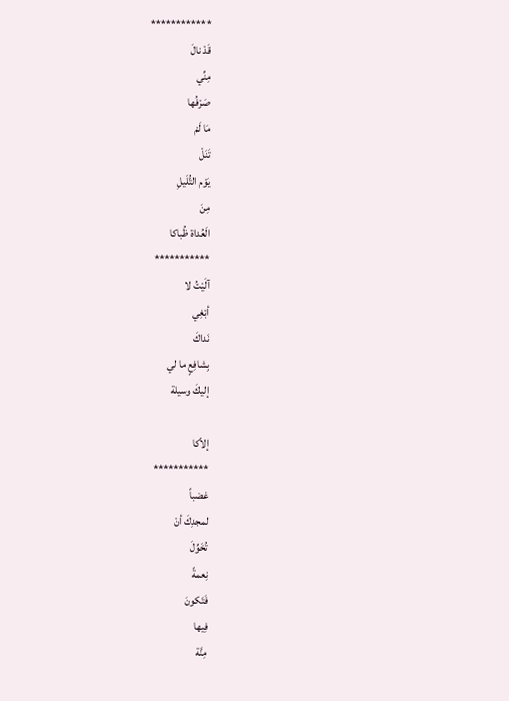************
قَدْ نالَ
مِنِّي
صَرْفُها
مَا لَمْ
تَنَلْ
يَوْم التُّلَيلِ
مِنَ
الَعُداة ظُباكا
***********
آلَيْتُ لا
أبْغِي
نَداكَ
بِشافِعٍ ما لي
إليكَ وسيلة

إلاّكا
***********
غضباً
لمجدِكَ أنْ
تُخَوِّلَ
نِعمةً
فَتَكونَ
فِيها
مِنَّة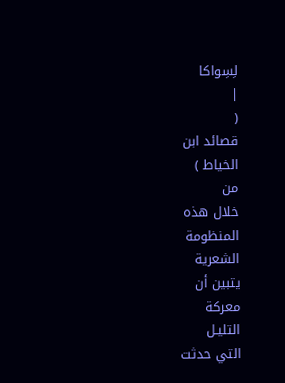لِسِواكا
|
(
قصائد ابن
الخياط )
من
خلال هذه
المنظومة
الشعرية
يتبين أن
معركة
التليـل
التي حدثت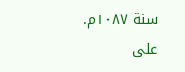سنة ١٠٨٧م.
على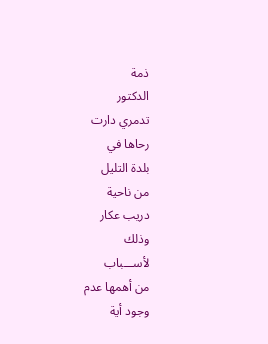ذمة
الدكتور
تدمري دارت
رحاها في
بلدة التليل
من ناحية
دريب عكار
وذلك
لأســـباب
من أهمها عدم
وجود أية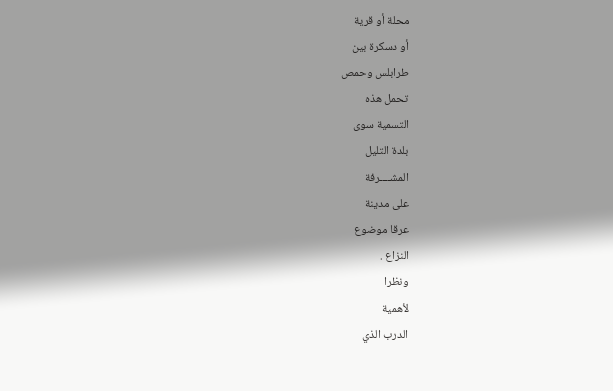محلة أو قرية
أو دسكرة بين
طرابلس وحمص
تحمل هذه
التسمية سوى
بلدة التليل
المشــــرفة
على مدينة
عرقا موضوع
النزاع .
ونظرا
لأهمية
الدرب الذي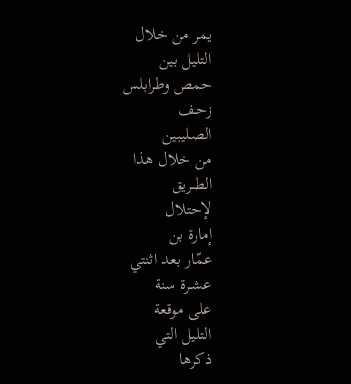يمر من خلال
التليل بين
حمص وطرابلس
زحـف
الصـليبين
من خلال هذا
الطــريق
لإحتلال
إمارة بن
عمّار بعد اثنتي
عشـرة سنة
على موقعة
التليل التي
ذكرها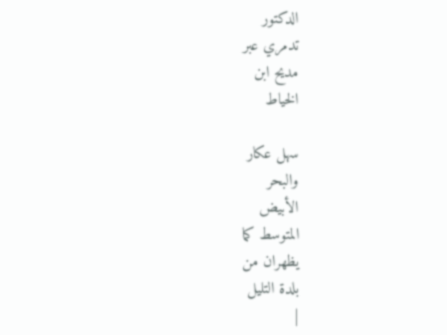الدكتور
تدمري عبر
مديح ابن
الخياط

سهل عكار
والبحر
الأبيض
المتوسط كما
يظهران من
بلدة التليل
|